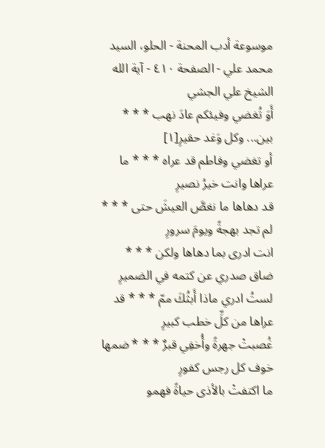موسوعة أدب المحنة - الحلو، السيد محمد علي - الصفحة ٤١٠ - آية الله الشيخ علي الجشي
أَوَ تُغضي وفيئكم عادَ نهب * * * بين... وكل وَغد حقيرِ[١]
أو تغضي وفاطم قد عراه * * * ما عراها وانت خيرُ نصيرِ
قد دهاها ما نغصَّ العيشَ حتى * * * لم تجد بهجةً ويومَ سرورِ
انت ادرى بما دهاها ولكن * * * ضاق صدري عن كتمه في الضميرِ
لستُ ادري ماذا أَبثُكَ ممّ * * * قد عراها من كلِّ خطب كبيرِ
غُصبتْ جهرةً وأُخفِي قبرٌ * * * ضمها خوف كل رجس كفورِ
ما اكتفتْ بالأذى حياةً فهمو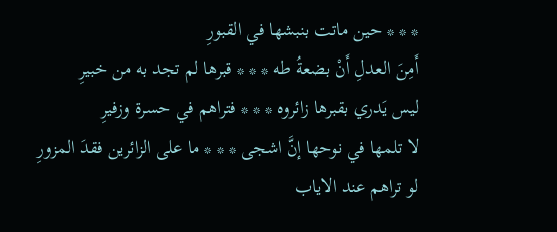* * * حين ماتت بنبشها في القبورِ
أَمِنَ العدلِ أَنْ بضعةُ طه * * * قبرها لم تجد به من خبيرِ
ليس يَدري بقبرها زائروه * * * فتراهم في حسرة وزفيرِ
لا تلمها في نوحها إنَّ اشجى * * * ما على الزائرين فقدَ المزورِ
لو تراهم عند الاياب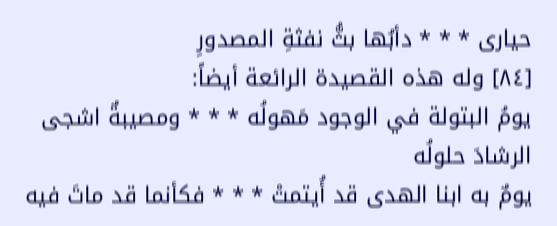حيارى * * * دأبُها بثُّ نفثةِ المصدورِ
[٨٤] وله هذه القصيدة الرائعة أيضاً:
يومُ البتولة في الوجود مَهولُه * * * ومصيبةٌ اشجى الرشادَ حلولُه
يومٌ به ابنا الهدى قد أُيتمتْ * * * فكأنما قد ماتَ فيه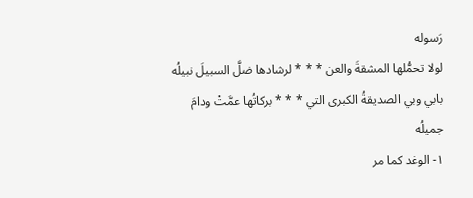رَسوله
لولا تحمُّلها المشقةَ والعن * * * لرشادها ضلَّ السبيلَ نبيلُه
بابي وبي الصديقةُ الكبرى التي * * * بركاتُها عمَّتْ ودامَ جميلُه
١- الوغد كما مر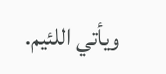ويأتي اللئيم.